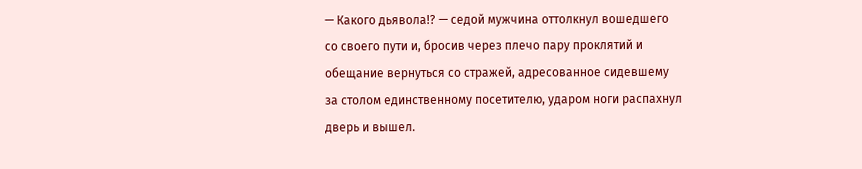— Какого дьявола!? — седой мужчина оттолкнул вошедшего со своего пути и, бросив через плечо пару проклятий и обещание вернуться со стражей, адресованное сидевшему за столом единственному посетителю, ударом ноги распахнул дверь и вышел.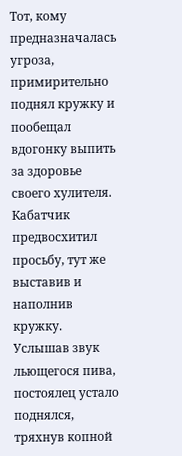Тот, кому предназначалась угроза, примирительно поднял кружку и пообещал вдогонку выпить за здоровье своего хулителя. Кабатчик предвосхитил просьбу, тут же выставив и наполнив кружку. Услышав звук льющегося пива, постоялец устало поднялся, тряхнув копной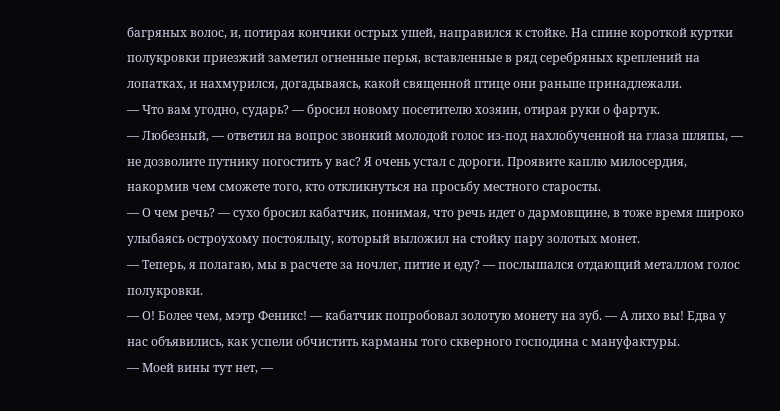багряных волос, и, потирая кончики острых ушей, направился к стойке. На спине короткой куртки полукровки приезжий заметил огненные перья, вставленные в ряд серебряных креплений на лопатках, и нахмурился, догадываясь, какой священной птице они раньше принадлежали.
— Что вам угодно, сударь? — бросил новому посетителю хозяин, отирая руки о фартук.
— Любезный, — ответил на вопрос звонкий молодой голос из-под нахлобученной на глаза шляпы, — не дозволите путнику погостить у вас? Я очень устал с дороги. Проявите каплю милосердия, накормив чем сможете того, кто откликнуться на просьбу местного старосты.
— О чем речь? — сухо бросил кабатчик, понимая, что речь идет о дармовщине, в тоже время широко улыбаясь остроухому постояльцу, который выложил на стойку пару золотых монет.
— Теперь, я полагаю, мы в расчете за ночлег, питие и еду? — послышался отдающий металлом голос полукровки.
— О! Более чем, мэтр Феникс! — кабатчик попробовал золотую монету на зуб. — А лихо вы! Едва у нас объявились, как успели обчистить карманы того скверного господина с мануфактуры.
— Моей вины тут нет, —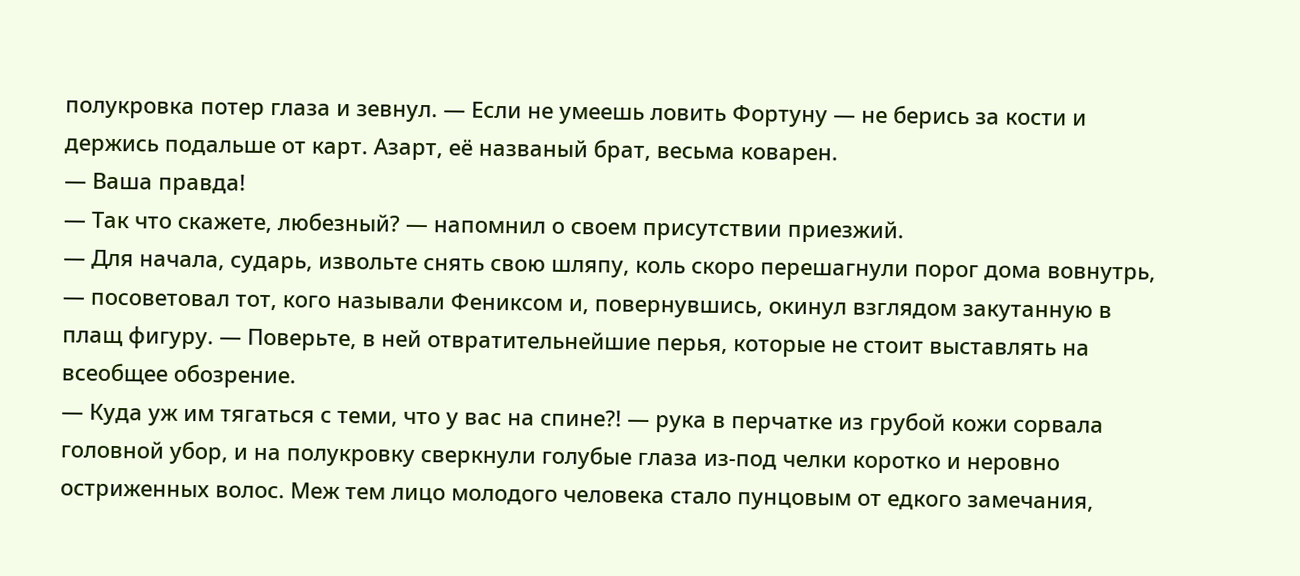полукровка потер глаза и зевнул. — Если не умеешь ловить Фортуну — не берись за кости и держись подальше от карт. Азарт, её названый брат, весьма коварен.
— Ваша правда!
— Так что скажете, любезный? — напомнил о своем присутствии приезжий.
— Для начала, сударь, извольте снять свою шляпу, коль скоро перешагнули порог дома вовнутрь, — посоветовал тот, кого называли Фениксом и, повернувшись, окинул взглядом закутанную в плащ фигуру. — Поверьте, в ней отвратительнейшие перья, которые не стоит выставлять на всеобщее обозрение.
— Куда уж им тягаться с теми, что у вас на спине?! — рука в перчатке из грубой кожи сорвала головной убор, и на полукровку сверкнули голубые глаза из-под челки коротко и неровно остриженных волос. Меж тем лицо молодого человека стало пунцовым от едкого замечания,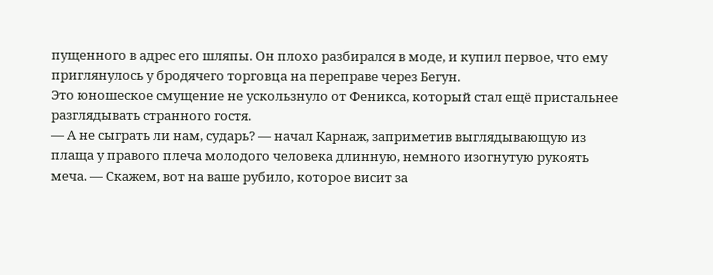пущенного в адрес его шляпы. Он плохо разбирался в моде, и купил первое, что ему приглянулось у бродячего торговца на переправе через Бегун.
Это юношеское смущение не ускользнуло от Феникса, который стал ещё пристальнее разглядывать странного гостя.
— А не сыграть ли нам, сударь? — начал Карнаж, заприметив выглядывающую из плаща у правого плеча молодого человека длинную, немного изогнутую рукоять меча. — Скажем, вот на ваше рубило, которое висит за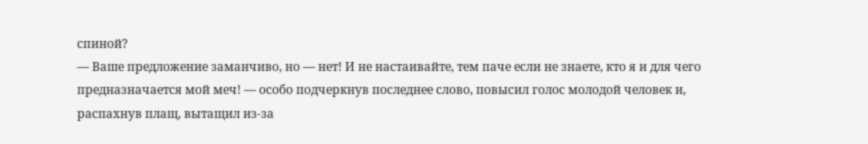спиной?
— Ваше предложение заманчиво, но — нет! И не настаивайте, тем паче если не знаете, кто я и для чего предназначается мой меч! — особо подчеркнув последнее слово, повысил голос молодой человек и, распахнув плащ, вытащил из-за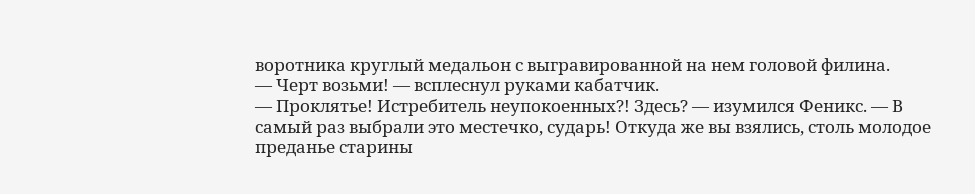воротника круглый медальон с выгравированной на нем головой филина.
— Черт возьми! — всплеснул руками кабатчик.
— Проклятье! Истребитель неупокоенных?! Здесь? — изумился Феникс. — В самый раз выбрали это местечко, сударь! Откуда же вы взялись, столь молодое преданье старины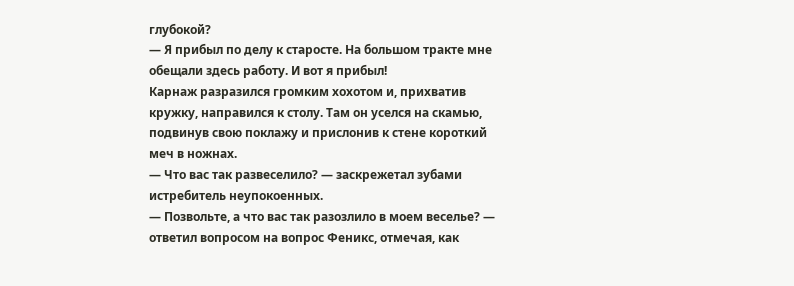глубокой?
— Я прибыл по делу к старосте. На большом тракте мне обещали здесь работу. И вот я прибыл!
Карнаж разразился громким хохотом и, прихватив кружку, направился к столу. Там он уселся на скамью, подвинув свою поклажу и прислонив к стене короткий меч в ножнах.
— Что вас так развеселило? — заскрежетал зубами истребитель неупокоенных.
— Позвольте, а что вас так разозлило в моем веселье? — ответил вопросом на вопрос Феникс, отмечая, как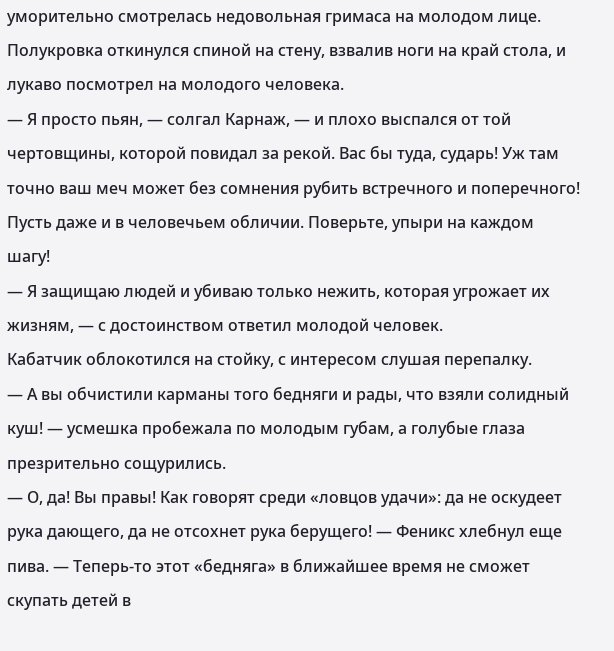уморительно смотрелась недовольная гримаса на молодом лице. Полукровка откинулся спиной на стену, взвалив ноги на край стола, и лукаво посмотрел на молодого человека.
— Я просто пьян, — солгал Карнаж, — и плохо выспался от той чертовщины, которой повидал за рекой. Вас бы туда, сударь! Уж там точно ваш меч может без сомнения рубить встречного и поперечного! Пусть даже и в человечьем обличии. Поверьте, упыри на каждом шагу!
— Я защищаю людей и убиваю только нежить, которая угрожает их жизням, — с достоинством ответил молодой человек.
Кабатчик облокотился на стойку, с интересом слушая перепалку.
— А вы обчистили карманы того бедняги и рады, что взяли солидный куш! — усмешка пробежала по молодым губам, а голубые глаза презрительно сощурились.
— О, да! Вы правы! Как говорят среди «ловцов удачи»: да не оскудеет рука дающего, да не отсохнет рука берущего! — Феникс хлебнул еще пива. — Теперь-то этот «бедняга» в ближайшее время не сможет скупать детей в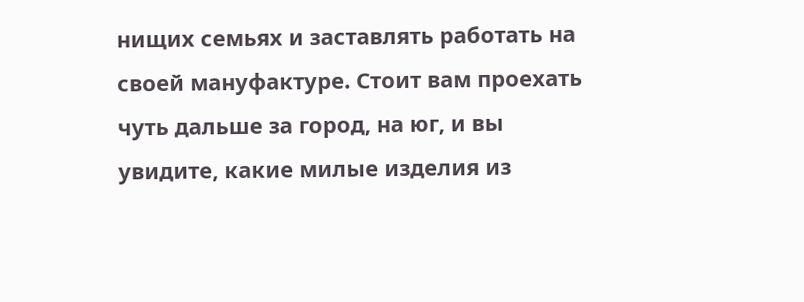нищих семьях и заставлять работать на своей мануфактуре. Стоит вам проехать чуть дальше за город, на юг, и вы увидите, какие милые изделия из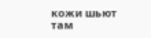кожи шьют там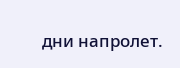дни напролет.